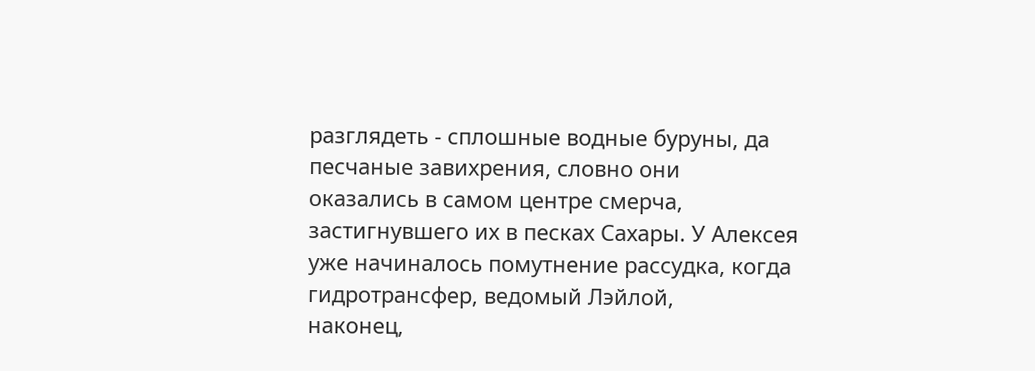разглядеть - сплошные водные буруны, да песчаные завихрения, словно они
оказались в самом центре смерча, застигнувшего их в песках Сахары. У Алексея
уже начиналось помутнение рассудка, когда гидротрансфер, ведомый Лэйлой,
наконец,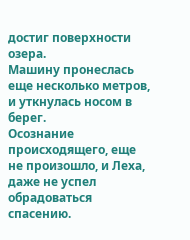достиг поверхности озера.
Машину пронеслась еще несколько метров, и уткнулась носом в берег.
Осознание происходящего, еще не произошло, и Леха, даже не успел
обрадоваться спасению.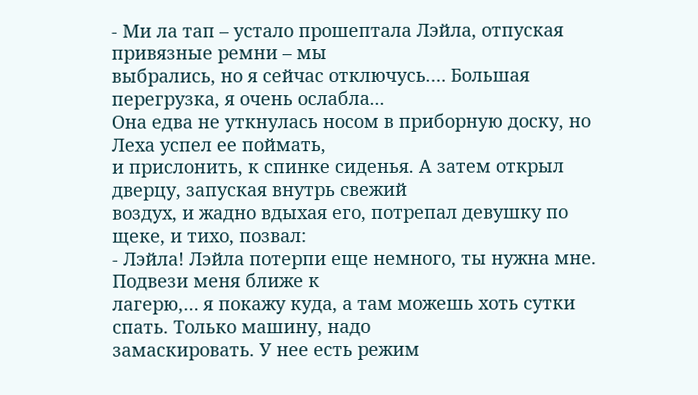- Ми ла тап – устало прошептала Лэйла, отпуская привязные ремни – мы
выбрались, но я сейчас отключусь.… Большая перегрузка, я очень ослабла...
Она едва не уткнулась носом в приборную доску, но Леха успел ее поймать,
и прислонить, к спинке сиденья. А затем открыл дверцу, запуская внутрь свежий
воздух, и жадно вдыхая его, потрепал девушку по щеке, и тихо, позвал:
- Лэйла! Лэйла потерпи еще немного, ты нужна мне. Подвези меня ближе к
лагерю,… я покажу куда, а там можешь хоть сутки спать. Только машину, надо
замаскировать. У нее есть режим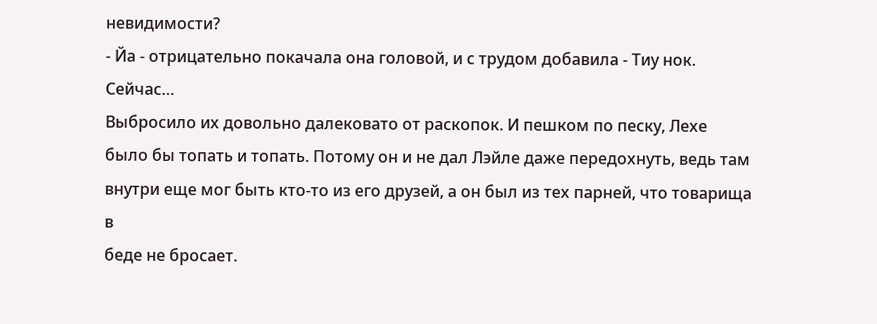невидимости?
- Йа - отрицательно покачала она головой, и с трудом добавила - Тиу нок.
Сейчас…
Выбросило их довольно далековато от раскопок. И пешком по песку, Лехе
было бы топать и топать. Потому он и не дал Лэйле даже передохнуть, ведь там
внутри еще мог быть кто-то из его друзей, а он был из тех парней, что товарища в
беде не бросает.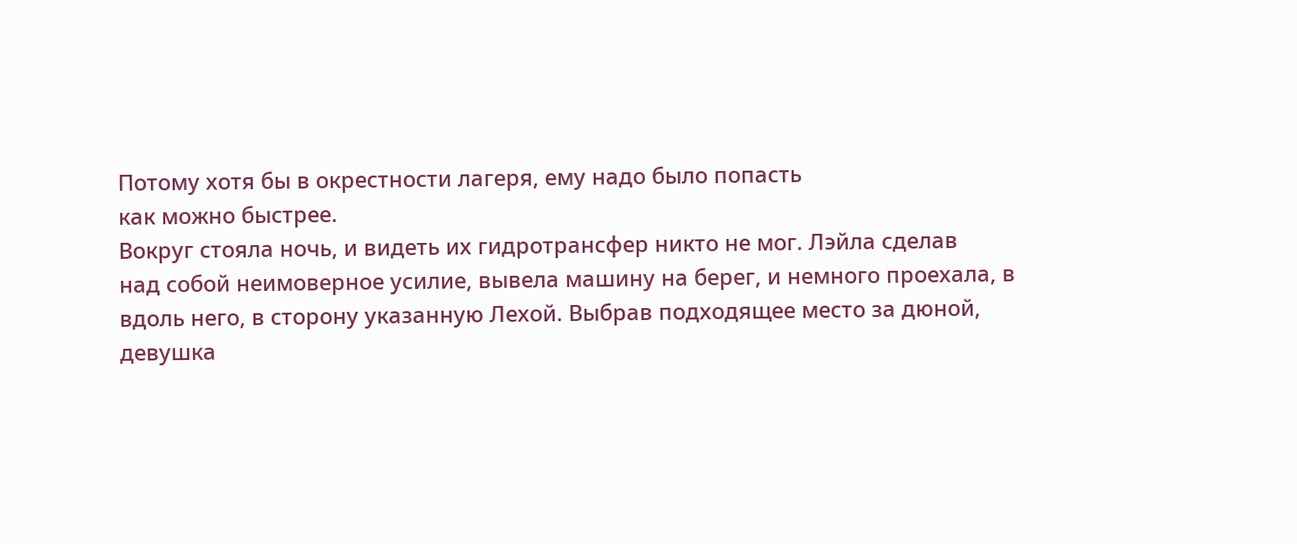Потому хотя бы в окрестности лагеря, ему надо было попасть
как можно быстрее.
Вокруг стояла ночь, и видеть их гидротрансфер никто не мог. Лэйла сделав
над собой неимоверное усилие, вывела машину на берег, и немного проехала, в
вдоль него, в сторону указанную Лехой. Выбрав подходящее место за дюной,
девушка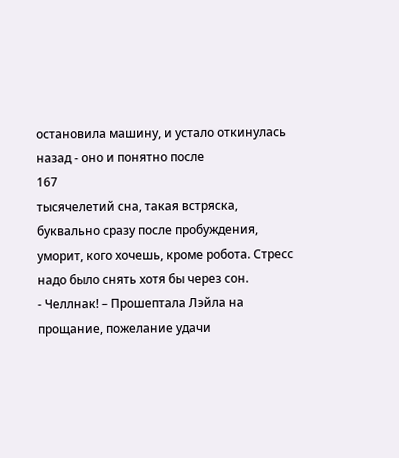остановила машину, и устало откинулась назад - оно и понятно после
167
тысячелетий сна, такая встряска, буквально сразу после пробуждения, уморит, кого хочешь, кроме робота. Стресс надо было снять хотя бы через сон.
- Челлнак! – Прошептала Лэйла на прощание, пожелание удачи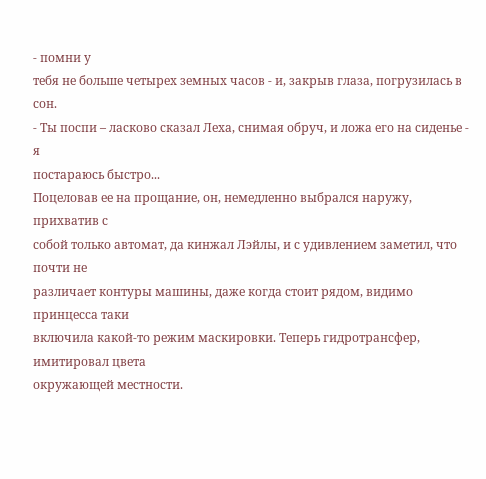- помни у
тебя не больше четырех земных часов - и, закрыв глаза, погрузилась в сон.
- Ты поспи – ласково сказал Леха, снимая обруч, и ложа его на сиденье - я
постараюсь быстро...
Поцеловав ее на прощание, он, немедленно выбрался наружу, прихватив с
собой только автомат, да кинжал Лэйлы, и с удивлением заметил, что почти не
различает контуры машины, даже когда стоит рядом, видимо принцесса таки
включила какой-то режим маскировки. Теперь гидротрансфер, имитировал цвета
окружающей местности.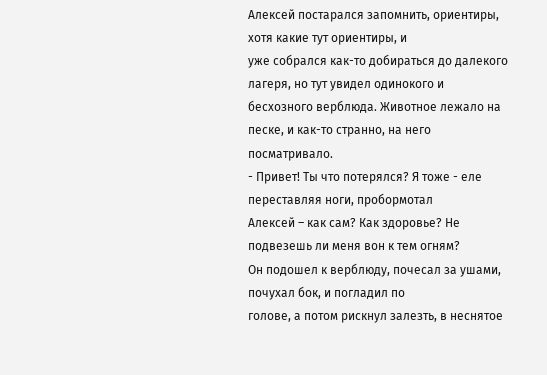Алексей постарался запомнить, ориентиры, хотя какие тут ориентиры, и
уже собрался как-то добираться до далекого лагеря, но тут увидел одинокого и
бесхозного верблюда. Животное лежало на песке, и как-то странно, на него
посматривало.
- Привет! Ты что потерялся? Я тоже - еле переставляя ноги, пробормотал
Алексей – как сам? Как здоровье? Не подвезешь ли меня вон к тем огням?
Он подошел к верблюду, почесал за ушами, почухал бок, и погладил по
голове, а потом рискнул залезть, в неснятое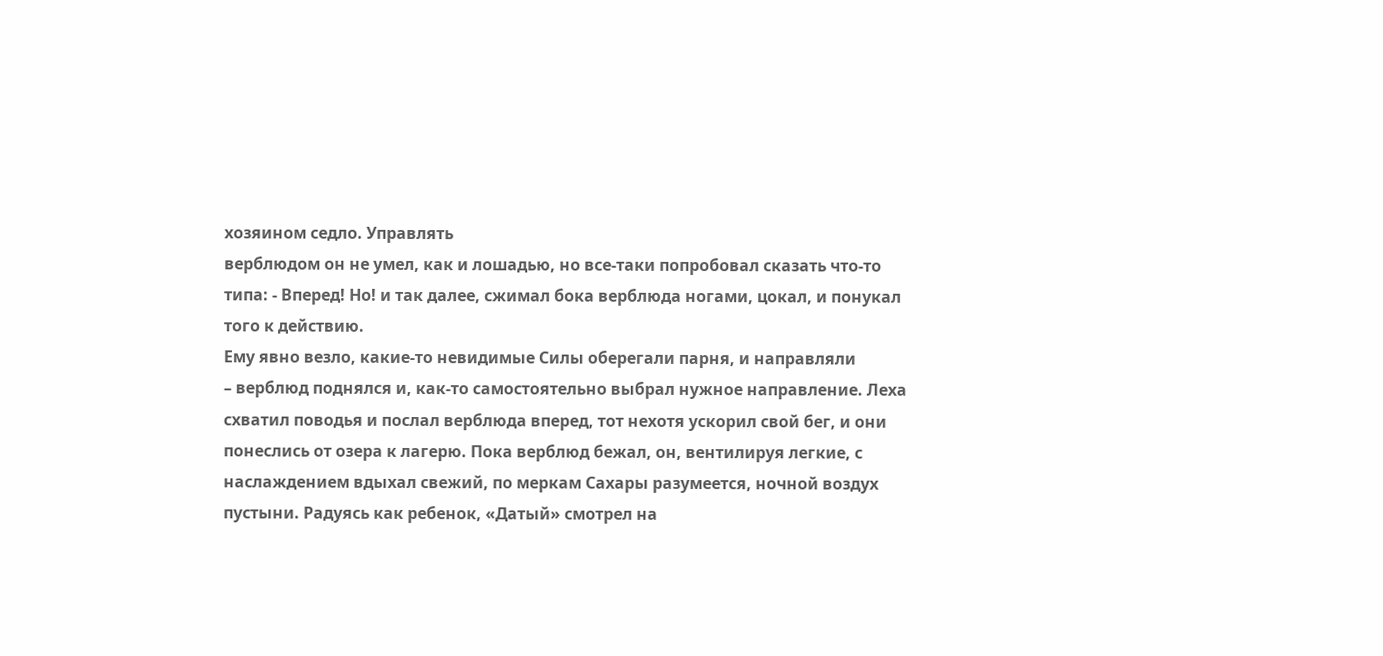хозяином седло. Управлять
верблюдом он не умел, как и лошадью, но все-таки попробовал сказать что-то
типа: - Вперед! Но! и так далее, сжимал бока верблюда ногами, цокал, и понукал
того к действию.
Ему явно везло, какие-то невидимые Силы оберегали парня, и направляли
– верблюд поднялся и, как-то самостоятельно выбрал нужное направление. Леха
схватил поводья и послал верблюда вперед, тот нехотя ускорил свой бег, и они
понеслись от озера к лагерю. Пока верблюд бежал, он, вентилируя легкие, с
наслаждением вдыхал свежий, по меркам Сахары разумеется, ночной воздух
пустыни. Радуясь как ребенок, «Датый» смотрел на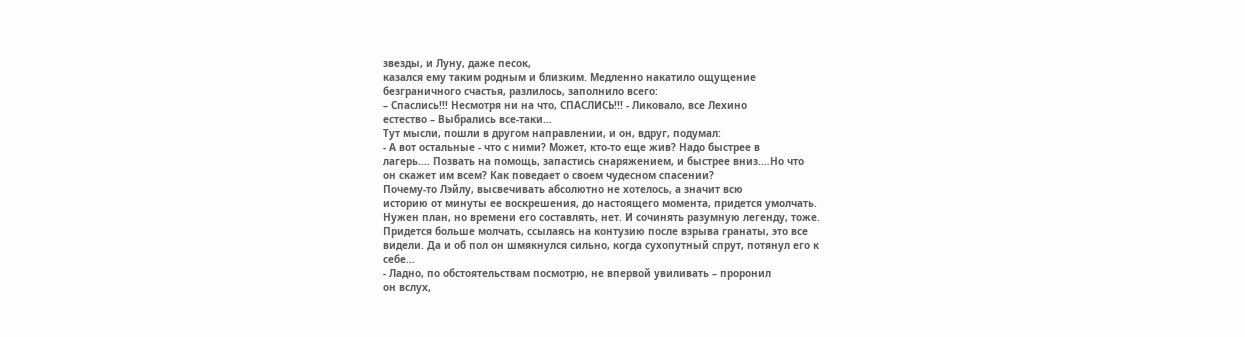звезды, и Луну, даже песок,
казался ему таким родным и близким. Медленно накатило ощущение
безграничного счастья, разлилось, заполнило всего:
– Спаслись!!! Несмотря ни на что, СПАСЛИСЬ!!! - Ликовало, все Лехино
естество – Выбрались все-таки…
Тут мысли, пошли в другом направлении, и он, вдруг, подумал:
- А вот остальные - что с ними? Может, кто-то еще жив? Надо быстрее в
лагерь.… Позвать на помощь, запастись снаряжением, и быстрее вниз.…Но что
он скажет им всем? Как поведает о своем чудесном спасении?
Почему-то Лэйлу, высвечивать абсолютно не хотелось, а значит всю
историю от минуты ее воскрешения, до настоящего момента, придется умолчать.
Нужен план, но времени его составлять, нет. И сочинять разумную легенду, тоже.
Придется больше молчать, ссылаясь на контузию после взрыва гранаты, это все
видели. Да и об пол он шмякнулся сильно, когда сухопутный спрут, потянул его к
себе…
- Ладно, по обстоятельствам посмотрю, не впервой увиливать – проронил
он вслух,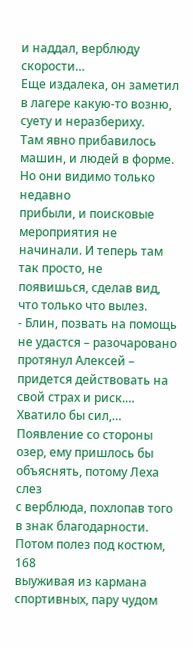и наддал, верблюду скорости…
Еще издалека, он заметил в лагере какую-то возню, суету и неразбериху.
Там явно прибавилось машин, и людей в форме. Но они видимо только недавно
прибыли, и поисковые мероприятия не начинали. И теперь там так просто, не
появишься, сделав вид, что только что вылез.
- Блин, позвать на помощь не удастся – разочаровано протянул Алексей –
придется действовать на свой страх и риск.… Хватило бы сил,…
Появление со стороны озер, ему пришлось бы объяснять, потому Леха слез
с верблюда, похлопав того в знак благодарности. Потом полез под костюм,
168
выуживая из кармана спортивных, пару чудом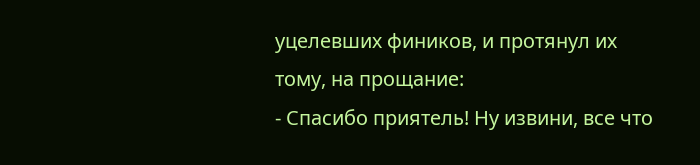уцелевших фиников, и протянул их
тому, на прощание:
- Спасибо приятель! Ну извини, все что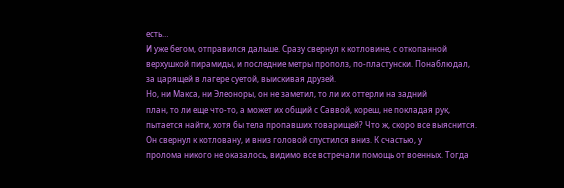есть…
И уже бегом, отправился дальше. Сразу свернул к котловине, с откопанной
верхушкой пирамиды, и последние метры прополз, по-пластунски. Понаблюдал,
за царящей в лагере суетой, выискивая друзей.
Но, ни Макса, ни Элеоноры, он не заметил, то ли их оттерли на задний
план, то ли еще что-то, а может их общий с Саввой, кореш, не покладая рук,
пытается найти, хотя бы тела пропавших товарищей? Что ж, скоро все выяснится.
Он свернул к котловану, и вниз головой спустился вниз. К счастью, у
пролома никого не оказалось, видимо все встречали помощь от военных. Тогда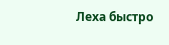Леха быстро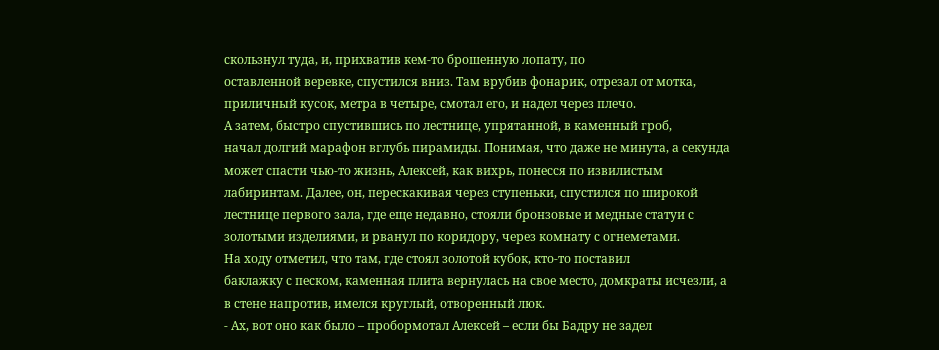скользнул туда, и, прихватив кем-то брошенную лопату, по
оставленной веревке, спустился вниз. Там врубив фонарик, отрезал от мотка,
приличный кусок, метра в четыре, смотал его, и надел через плечо.
А затем, быстро спустившись по лестнице, упрятанной, в каменный гроб,
начал долгий марафон вглубь пирамиды. Понимая, что даже не минута, а секунда
может спасти чью-то жизнь, Алексей, как вихрь, понесся по извилистым
лабиринтам. Далее, он, перескакивая через ступеньки, спустился по широкой
лестнице первого зала, где еще недавно, стояли бронзовые и медные статуи с
золотыми изделиями, и рванул по коридору, через комнату с огнеметами.
На ходу отметил, что там, где стоял золотой кубок, кто-то поставил
баклажку с песком, каменная плита вернулась на свое место, домкраты исчезли, а
в стене напротив, имелся круглый, отворенный люк.
- Ах, вот оно как было – пробормотал Алексей – если бы Бадру не задел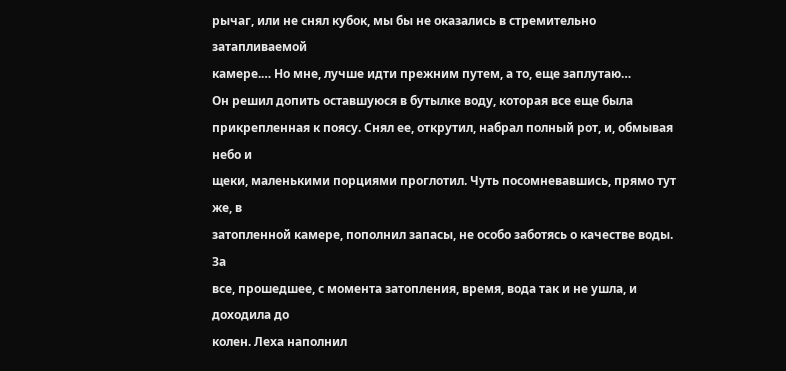рычаг, или не снял кубок, мы бы не оказались в стремительно затапливаемой
камере.… Но мне, лучше идти прежним путем, а то, еще заплутаю…
Он решил допить оставшуюся в бутылке воду, которая все еще была
прикрепленная к поясу. Снял ее, открутил, набрал полный рот, и, обмывая небо и
щеки, маленькими порциями проглотил. Чуть посомневавшись, прямо тут же, в
затопленной камере, пополнил запасы, не особо заботясь о качестве воды. За
все, прошедшее, с момента затопления, время, вода так и не ушла, и доходила до
колен. Леха наполнил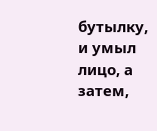бутылку, и умыл лицо, а затем,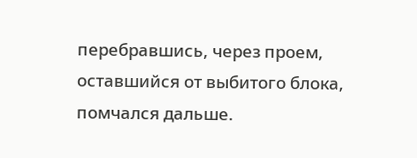перебравшись, через проем, оставшийся от выбитого блока, помчался дальше.